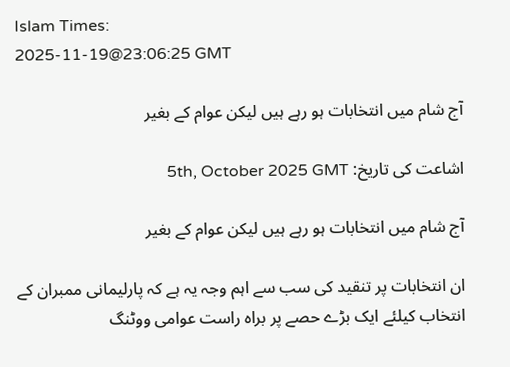Islam Times:
2025-11-19@23:06:25 GMT

آج شام میں انتخابات ہو رہے ہیں لیکن عوام کے بغیر

اشاعت کی تاریخ: 5th, October 2025 GMT

آج شام میں انتخابات ہو رہے ہیں لیکن عوام کے بغیر

ان انتخابات پر تنقید کی سب سے اہم وجہ یہ ہے کہ پارلیمانی ممبران کے انتخاب کیلئے ایک بڑے حصے پر براہ راست عوامی ووٹنگ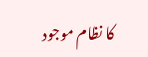کا نظام موجود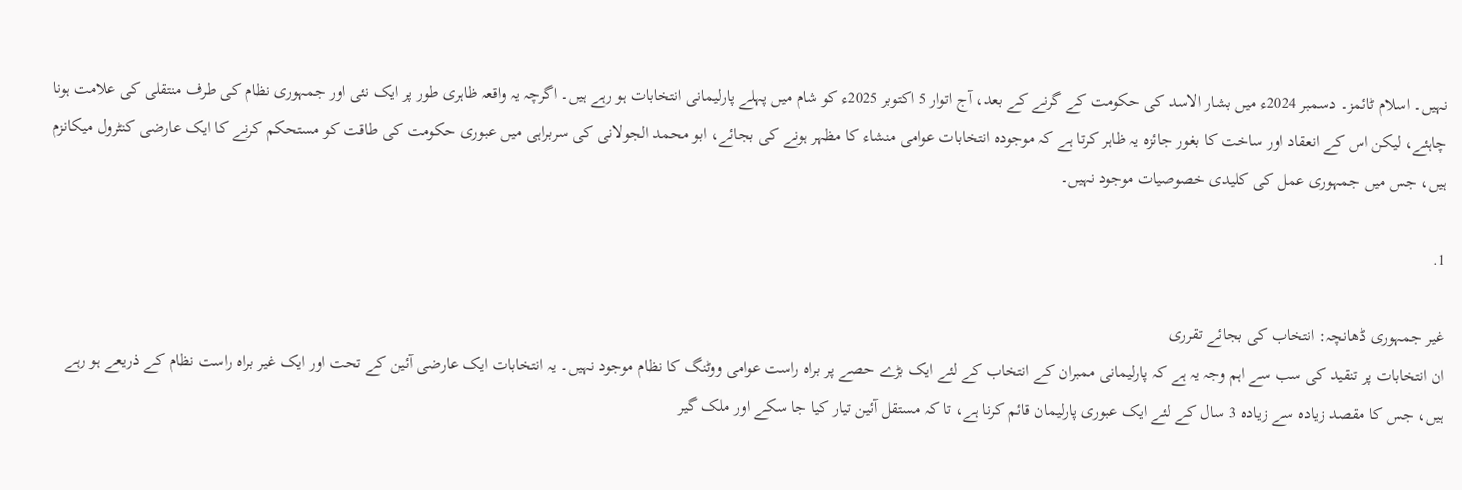نہیں۔ اسلام ٹائمز۔ دسمبر 2024ء میں بشار الاسد کی حکومت کے گرنے کے بعد، آج اتوار 5 اکتوبر 2025ء کو شام میں پہلے پارلیمانی انتخابات ہو رہے ہیں۔ اگرچہ یہ واقعہ ظاہری طور پر ایک نئی اور جمہوری نظام کی طرف منتقلی کی علامت ہونا چاہئے، لیکن اس کے انعقاد اور ساخت کا بغور جائزہ یہ ظاہر کرتا ہے کہ موجودہ انتخابات عوامی منشاء کا مظہر ہونے کی بجائے، ابو محمد الجولانی کی سربراہی میں عبوری حکومت کی طاقت کو مستحکم کرنے کا ایک عارضی کنٹرول میکانزم ہیں، جس میں جمہوری عمل کی کلیدی خصوصیات موجود نہیں۔

1.

غیر جمہوری ڈھانچہ: انتخاب کی بجائے تقرری
ان انتخابات پر تنقید کی سب سے اہم وجہ یہ ہے کہ پارلیمانی ممبران کے انتخاب کے لئے ایک بڑے حصے پر براہ راست عوامی ووٹنگ کا نظام موجود نہیں۔ یہ انتخابات ایک عارضی آئین کے تحت اور ایک غیر براہ راست نظام کے ذریعے ہو رہے ہیں، جس کا مقصد زیادہ سے زیادہ 3 سال کے لئے ایک عبوری پارلیمان قائم کرنا ہے، تا کہ مستقل آئین تیار کیا جا سکے اور ملک گیر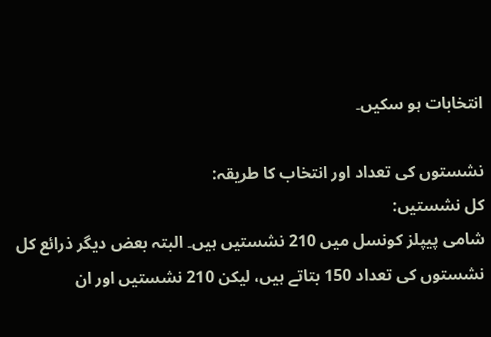انتخابات ہو سکیں۔

نشستوں کی تعداد اور انتخاب کا طریقہ:
کل نشستیں:
شامی پیپلز کونسل میں 210 نشستیں ہیں۔ البتہ بعض دیگر ذرائع کل نشستوں کی تعداد 150 بتاتے ہیں، لیکن 210 نشستیں اور ان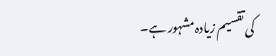کی تقسیم زیادہ مشہور ہے۔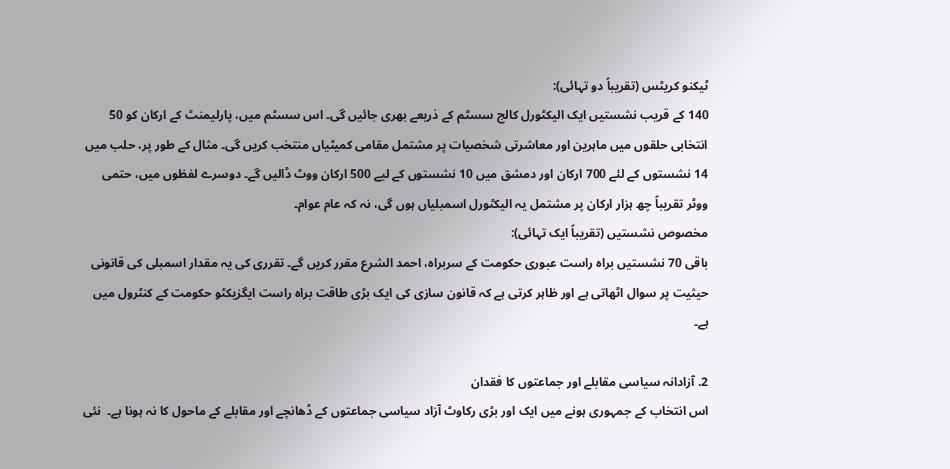ٹیکنو کریٹس (تقریباً دو تہائی):
140 کے قریب نشستیں ایک الیکٹورل کالج سسٹم کے ذریعے بھری جائیں گی۔ اس سسٹم میں، پارلیمنٹ کے ارکان کو 50 انتخابی حلقوں میں ماہرین اور معاشرتی شخصیات پر مشتمل مقامی کمیٹیاں منتخب کریں گی۔ مثال کے طور پر، حلب میں 14 نشستوں کے لئے 700 ارکان اور دمشق میں 10 نشستوں کے لیے 500 ارکان ووٹ ڈالیں گے۔ دوسرے لفظوں میں، حتمی ووٹر تقریباً چھ ہزار ارکان پر مشتمل یہ الیکٹورل اسمبلیاں ہوں گی، نہ کہ عام عوام۔
مخصوص نشستیں (تقریباً ایک تہائی):
باقی 70 نشستیں براہ راست عبوری حکومت کے سربراہ، احمد الشرع مقرر کریں گے۔ تقرری کی یہ مقدار اسمبلی کی قانونی حیثیت پر سوال اٹھاتی ہے اور ظاہر کرتی ہے کہ قانون سازی کی ایک بڑی طاقت براہ راست ایگزیکٹو حکومت کے کنٹرول میں ہے۔

2. آزادانہ سیاسی مقابلے اور جماعتوں کا فقدان
اس انتخاب کے جمہوری ہونے میں ایک اور بڑی رکاوٹ آزاد سیاسی جماعتوں کے ڈھانچے اور مقابلے کے ماحول کا نہ ہونا ہے۔  نئی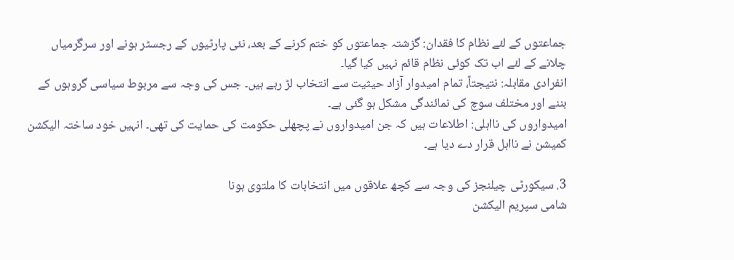جماعتوں کے لئے نظام کا فقدان: گزشتہ جماعتوں کو ختم کرنے کے بعد، نئی پارٹیوں کے رجسٹر ہونے اور سرگرمیاں چلانے کے لئے اب تک کوئی نظام قائم نہیں کیا گیا۔
انفرادی مقابلہ: نتیجتاً، تمام امیدوار آزاد حیثیت سے انتخاب لڑ رہے ہیں۔ جس کی وجہ سے مربوط سیاسی گروہوں کے بننے اور مختلف سوچ کی نمائندگی مشکل ہو گئی ہے۔
امیدواروں کی نااہلی: اطلاعات ہیں کہ جن امیدواروں نے پچھلی حکومت کی حمایت کی تھی۔ انہیں خود ساختہ الیکشن کمیشن نے نااہل قرار دے دیا ہے۔

3. سیکورٹی چیلنجز کی وجہ سے کچھ علاقوں میں انتخابات کا ملتوی ہونا
شامی سپریم الیکشن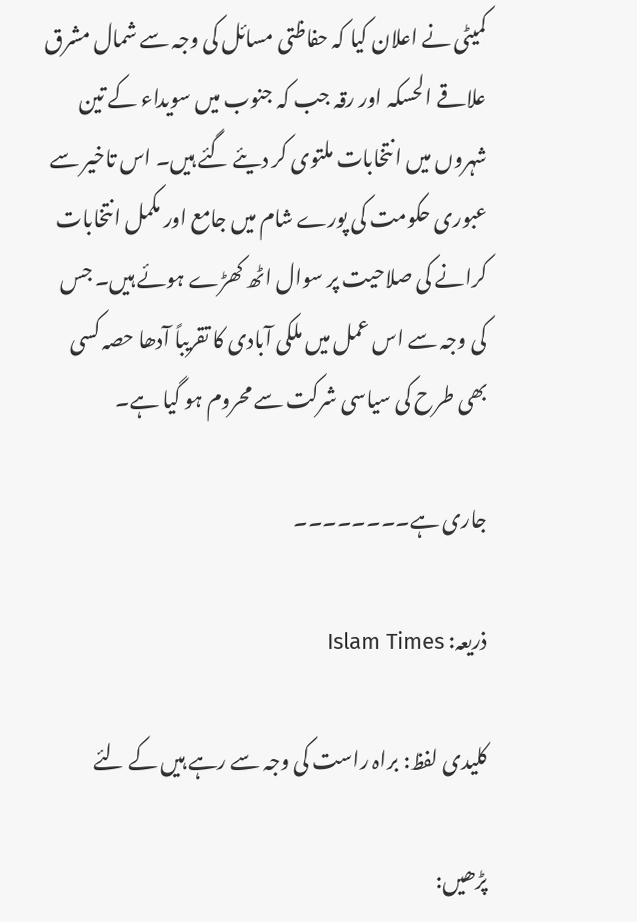کمیٹی نے اعلان کیا کہ حفاظتی مسائل کی وجہ سے شمال مشرق علاقے الحسکہ اور رقہ جب کہ جنوب میں سویداء کے تین شہروں میں انتخابات ملتوی کر دیئے گئے ہیں۔ اس تاخیر سے عبوری حکومت کی پورے شام میں جامع اور مکمل انتخابات کرانے کی صلاحیت پر سوال اٹھ کھڑے ہوئے ہیں۔ جس کی وجہ سے اس عمل میں ملکی آبادی کا تقریباً آدھا حصہ کسی بھی طرح کی سیاسی شرکت سے محروم ہو گیا ہے۔

جاری ہے۔۔۔۔۔۔۔۔

ذریعہ: Islam Times

کلیدی لفظ: براہ راست کی وجہ سے رہے ہیں کے لئے

پڑھیں: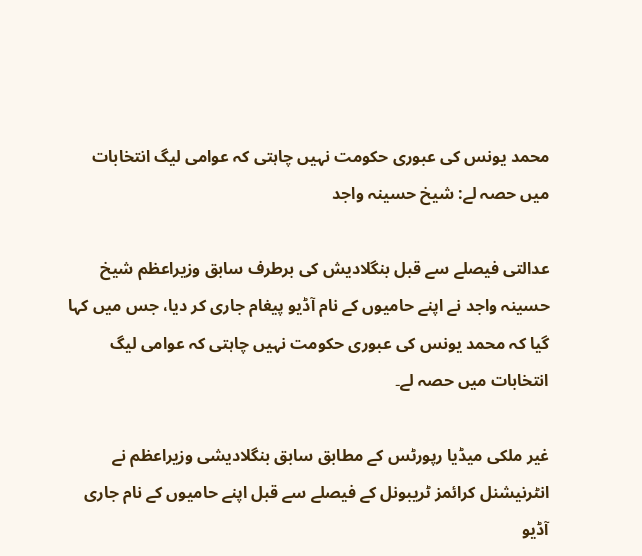محمد یونس کی عبوری حکومت نہیں چاہتی کہ عوامی لیگ انتخابات میں حصہ لے: شیخ حسینہ واجد

عدالتی فیصلے سے قبل بنگلادیش کی برطرف سابق وزیراعظم شیخ حسینہ واجد نے اپنے حامیوں کے نام آڈیو پیغام جاری کر دیا، جس میں کہا گیا کہ محمد یونس کی عبوری حکومت نہیں چاہتی کہ عوامی لیگ انتخابات میں حصہ لے۔

غیر ملکی میڈیا رپورٹس کے مطابق سابق بنگلادیشی وزیراعظم نے انٹرنیشنل کرائمز ٹریبونل کے فیصلے سے قبل اپنے حامیوں کے نام جاری آڈیو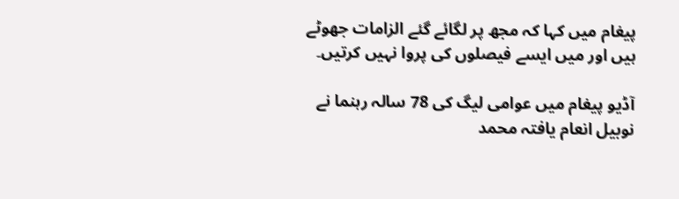پیغام میں کہا کہ مجھ پر لگائے گئے الزامات جھوٹے ہیں اور میں ایسے فیصلوں کی پروا نہیں کرتیں۔

آڈیو پیغام میں عوامی لیگ کی 78 سالہ رہنما نے نوبیل انعام یافتہ محمد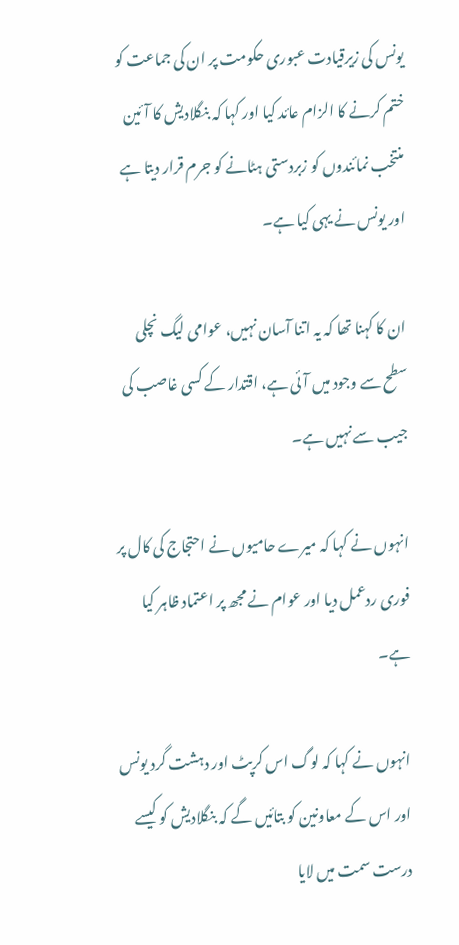یونس کی زیرقیادت عبوری حکومت پر ان کی جماعت کو ختم کرنے کا الزام عائد کیا اور کہا کہ بنگلادیش کا آئین منتخب نمائندوں کو زبردستی ہٹانے کو جرم قرار دیتا ہے اور یونس نے یہی کیا ہے۔

ان کا کہنا تھا کہ یہ اتنا آسان نہیں، عوامی لیگ نچلی سطح سے وجود میں آئی ہے، اقتدار کے کسی غاصب کی جیب سے نہیں ہے۔

انہوں نے کہا کہ میرے حامیوں نے احتجاج کی کال پر فوری ردعمل دیا اور عوام نے مجھ پر اعتماد ظاہر کیا ہے۔

انہوں نے کہا کہ لوگ اس کرپٹ اور دہشت گرد یونس اور اس کے معاونین کو بتائیں گے کہ بنگلادیش کو کیسے درست سمت میں لایا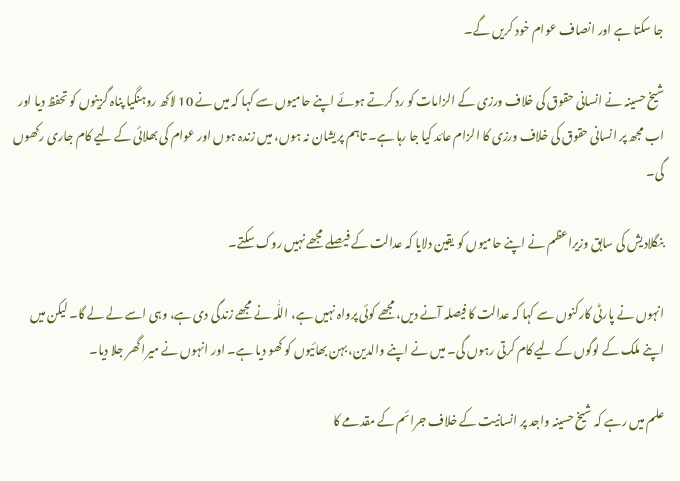جا سکتا ہے اور انصاف عوام خود کریں گے۔

شیخ حسینہ نے انسانی حقوق کی خلاف ورزی کے الزامات کو رد کرتے ہوئے اپنے حامیوں سے کہا کہ میں نے 10 لاکھ روہنگیا پناہ گزینوں کو تحفظ دیا اور اب مجھ پر انسانی حقوق کی خلاف ورزی کا الزام عائد کیا جا رہا ہے۔ تاہم پریشان نہ ہوں، میں زندہ ہوں اور عوام کی بھلائی کے لیے کام جاری رکھوں گی۔

بنگلادیش کی سابق وزیراعظم نے اپنے حامیوں کو یقین دلایا کہ عدالت کے فیصلے مجھے نہیں روک سکتے۔

انہوں نے پارٹی کارکنوں سے کہا کہ عدالت کا فیصلہ آنے دیں، مجھے کوئی پرواہ نہیں ہے، اللّٰہ نے مجھے زندگی دی ہے، وہی اسے لے لے گا۔ لیکن میں اپنے ملک کے لوگوں کے لیے کام کرتی رہوں گی۔ میں نے اپنے والدین، بہن بھائیوں کو کھو دیا ہے۔ اور انہوں نے میرا گھر جلا دیا۔

علم میں رہے کہ شیخ حسینہ واجد پر انسانیت کے خلاف جرائم کے مقدمے کا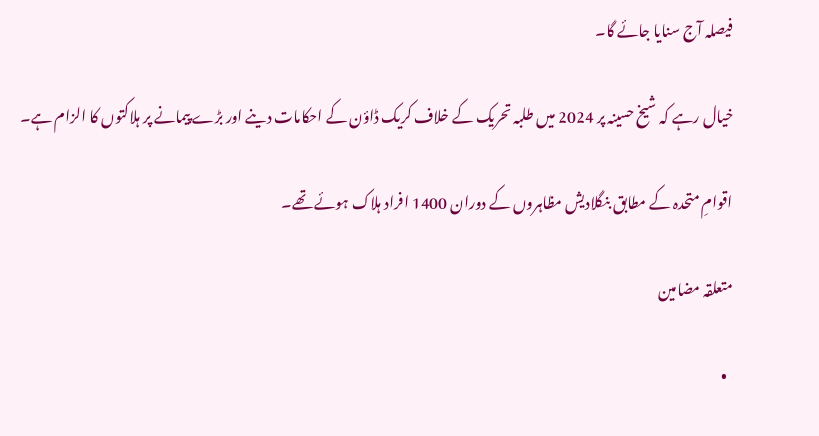فیصلہ آج سنایا جائے گا۔

خیال رہے کہ شیخ حسینہ پر 2024 میں طلبہ تحریک کے خلاف کریک ڈاؤن کے احکامات دینے اور بڑے پیمانے پر ہلاکتوں کا الزام ہے۔

اقوامِ متحدہ کے مطابق بنگلادیش مظاہروں کے دوران 1400 افراد ہلاک ہوئے تھے۔

متعلقہ مضامین

  •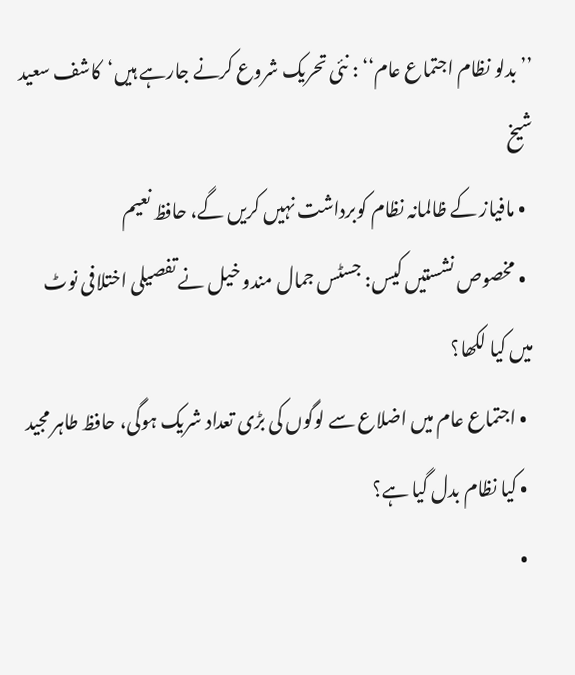’’بدلو نظام اجتماع عام‘‘ : نئی تحریک شروع کرنے جارہے ہیں‘کاشف سعید شیخ
  • مافیاز کے ظالمانہ نظام کوبرداشت نہیں کریں گے، حافظ نعیم
  • مخصوص نشستیں کیس: جسٹس جمال مندو خیل نے تفصیلی اختلافی نوٹ میں کیا لکھا؟
  • اجتماع عام میں اضلاع سے لوگوں کی بڑی تعداد شریک ہوگی، حافظ طاہر مجید
  • کیا نظام بدل گیا ہے؟
  •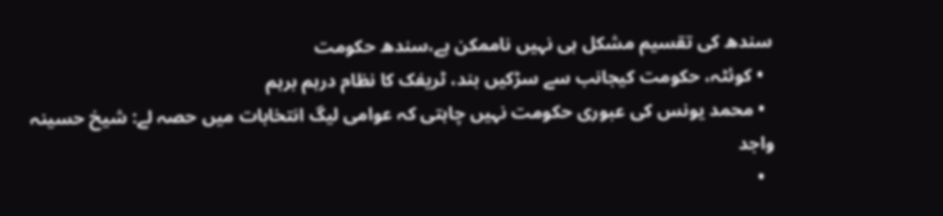سندھ کی تقسیم مشکل ہی نہیں ناممکن ہے،سندھ حکومت
  • کوئٹہ، حکومت کیجانب سے سڑکیں بند، ٹریفک کا نظام درہم برہم
  • محمد یونس کی عبوری حکومت نہیں چاہتی کہ عوامی لیگ انتخابات میں حصہ لے: شیخ حسینہ واجد
  •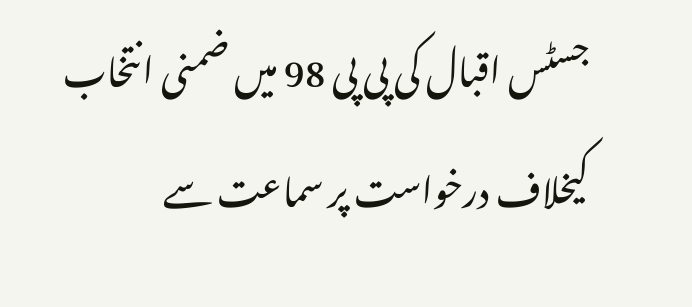جسٹس اقبال کی پی پی 98 میں ضمنی انتخاب کیخلاف درخواست پر سماعت سے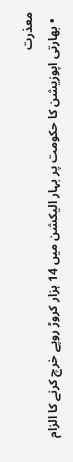معذرت
  • بھارتی اپوزیشن کا حکومت پر بہار الیکشن میں 14 ہزار کروڑ روپے خرچ کرنے کا الزام